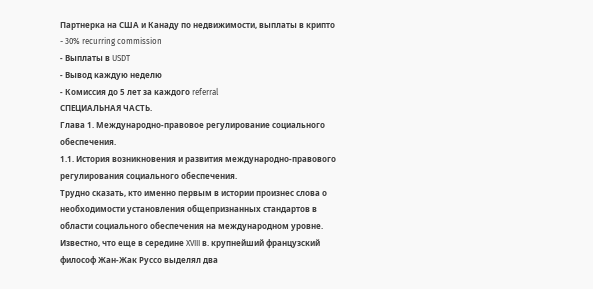Партнерка на США и Канаду по недвижимости, выплаты в крипто
- 30% recurring commission
- Выплаты в USDT
- Вывод каждую неделю
- Комиссия до 5 лет за каждого referral
СПЕЦИАЛЬНАЯ ЧАСТЬ.
Глава 1. Международно-правовое регулирование социального обеспечения.
1.1. История возникновения и развития международно-правового регулирования социального обеспечения.
Трудно сказать, кто именно первым в истории произнес слова о необходимости установления общепризнанных стандартов в области социального обеспечения на международном уровне. Известно, что еще в середине XVIII в. крупнейший французский философ Жан-Жак Руссо выделял два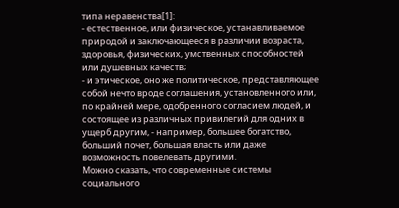типа неравенства[1]:
- естественное, или физическое, устанавливаемое природой и заключающееся в различии возраста, здоровья, физических, умственных способностей или душевных качеств;
- и этическое, оно же политическое, представляющее собой нечто вроде соглашения, установленного или, по крайней мере, одобренного согласием людей, и состоящее из различных привилегий для одних в ущерб другим, - например, большее богатство, больший почет, большая власть или даже возможность повелевать другими.
Можно сказать, что современные системы социального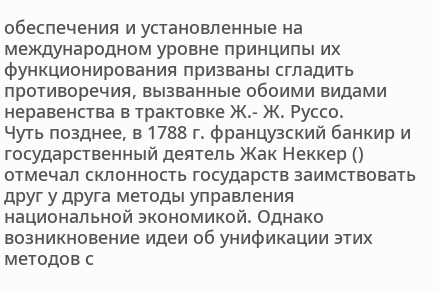обеспечения и установленные на международном уровне принципы их функционирования призваны сгладить противоречия, вызванные обоими видами неравенства в трактовке Ж.- Ж. Руссо.
Чуть позднее, в 1788 г. французский банкир и государственный деятель Жак Неккер () отмечал склонность государств заимствовать друг у друга методы управления национальной экономикой. Однако возникновение идеи об унификации этих методов с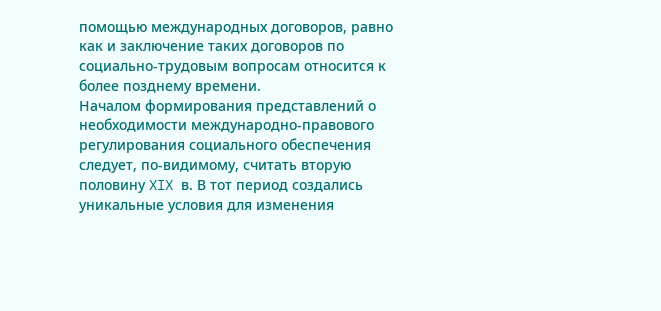помощью международных договоров, равно как и заключение таких договоров по социально-трудовым вопросам относится к более позднему времени.
Началом формирования представлений о необходимости международно-правового регулирования социального обеспечения следует, по-видимому, считать вторую половину XIX в. В тот период создались уникальные условия для изменения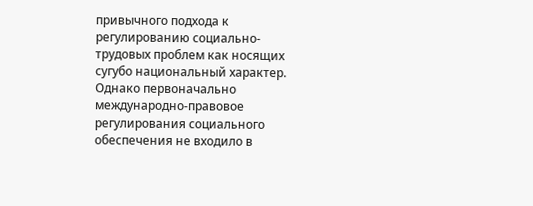привычного подхода к регулированию социально-трудовых проблем как носящих сугубо национальный характер. Однако первоначально международно-правовое регулирования социального обеспечения не входило в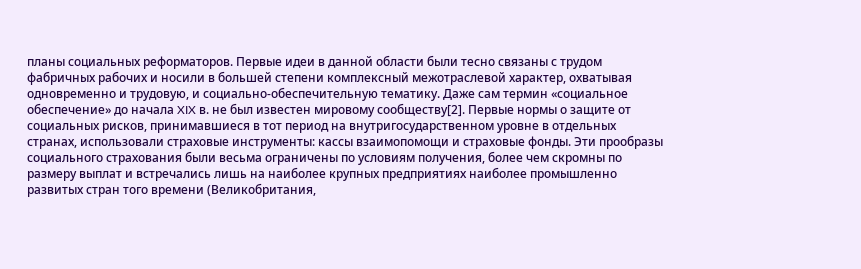планы социальных реформаторов. Первые идеи в данной области были тесно связаны с трудом фабричных рабочих и носили в большей степени комплексный межотраслевой характер, охватывая одновременно и трудовую, и социально-обеспечительную тематику. Даже сам термин «социальное обеспечение» до начала XIX в. не был известен мировому сообществу[2]. Первые нормы о защите от социальных рисков, принимавшиеся в тот период на внутригосударственном уровне в отдельных странах, использовали страховые инструменты: кассы взаимопомощи и страховые фонды. Эти прообразы социального страхования были весьма ограничены по условиям получения, более чем скромны по размеру выплат и встречались лишь на наиболее крупных предприятиях наиболее промышленно развитых стран того времени (Великобритания,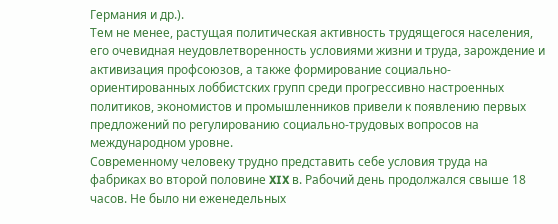Германия и др.).
Тем не менее, растущая политическая активность трудящегося населения, его очевидная неудовлетворенность условиями жизни и труда, зарождение и активизация профсоюзов, а также формирование социально-ориентированных лоббистских групп среди прогрессивно настроенных политиков, экономистов и промышленников привели к появлению первых предложений по регулированию социально-трудовых вопросов на международном уровне.
Современному человеку трудно представить себе условия труда на фабриках во второй половине XIX в. Рабочий день продолжался свыше 18 часов. Не было ни еженедельных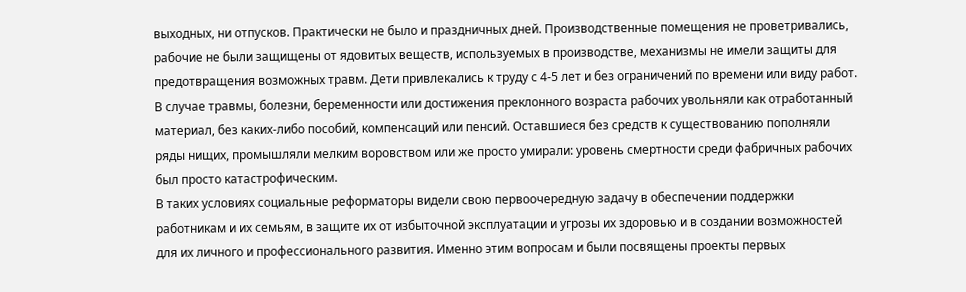выходных, ни отпусков. Практически не было и праздничных дней. Производственные помещения не проветривались, рабочие не были защищены от ядовитых веществ, используемых в производстве, механизмы не имели защиты для предотвращения возможных травм. Дети привлекались к труду с 4-5 лет и без ограничений по времени или виду работ. В случае травмы, болезни, беременности или достижения преклонного возраста рабочих увольняли как отработанный материал, без каких-либо пособий, компенсаций или пенсий. Оставшиеся без средств к существованию пополняли ряды нищих, промышляли мелким воровством или же просто умирали: уровень смертности среди фабричных рабочих был просто катастрофическим.
В таких условиях социальные реформаторы видели свою первоочередную задачу в обеспечении поддержки работникам и их семьям, в защите их от избыточной эксплуатации и угрозы их здоровью и в создании возможностей для их личного и профессионального развития. Именно этим вопросам и были посвящены проекты первых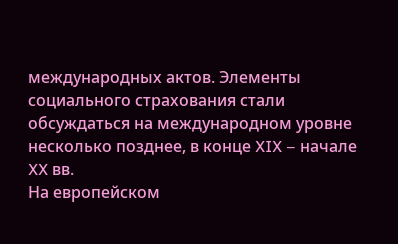международных актов. Элементы социального страхования стали обсуждаться на международном уровне несколько позднее, в конце XIX – начале XX вв.
На европейском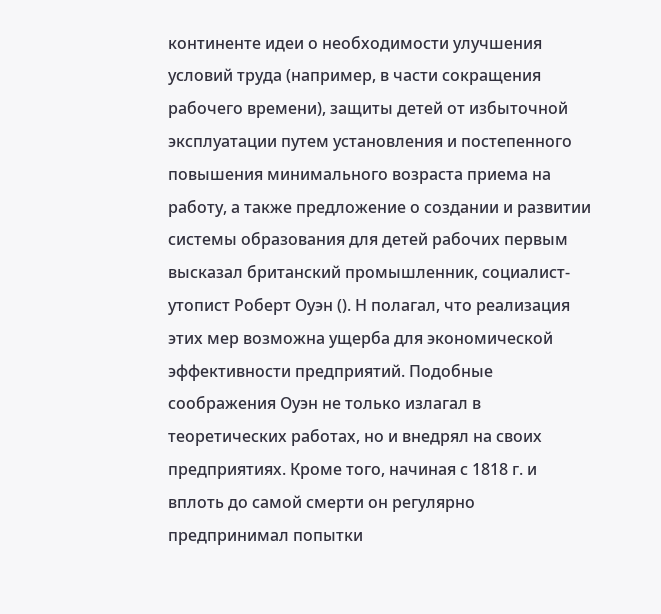континенте идеи о необходимости улучшения условий труда (например, в части сокращения рабочего времени), защиты детей от избыточной эксплуатации путем установления и постепенного повышения минимального возраста приема на работу, а также предложение о создании и развитии системы образования для детей рабочих первым высказал британский промышленник, социалист-утопист Роберт Оуэн (). Н полагал, что реализация этих мер возможна ущерба для экономической эффективности предприятий. Подобные соображения Оуэн не только излагал в теоретических работах, но и внедрял на своих предприятиях. Кроме того, начиная с 1818 г. и вплоть до самой смерти он регулярно предпринимал попытки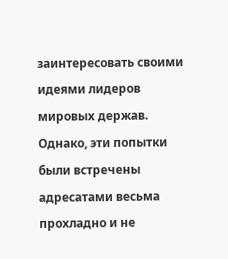заинтересовать своими идеями лидеров мировых держав. Однако, эти попытки были встречены адресатами весьма прохладно и не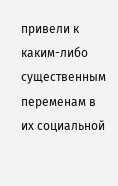привели к каким-либо существенным переменам в их социальной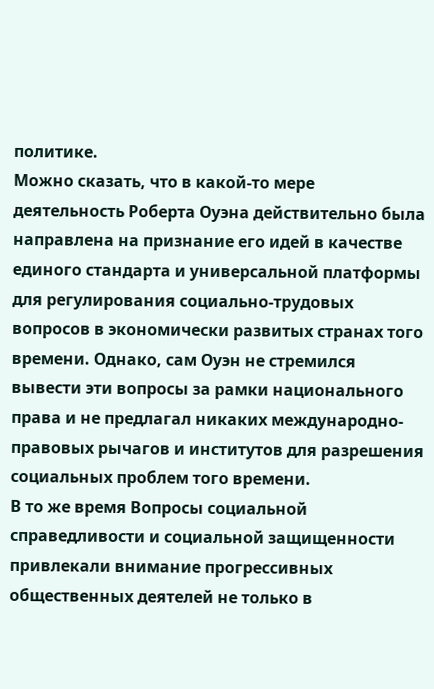политике.
Можно сказать, что в какой-то мере деятельность Роберта Оуэна действительно была направлена на признание его идей в качестве единого стандарта и универсальной платформы для регулирования социально-трудовых вопросов в экономически развитых странах того времени. Однако, сам Оуэн не стремился вывести эти вопросы за рамки национального права и не предлагал никаких международно-правовых рычагов и институтов для разрешения социальных проблем того времени.
В то же время Вопросы социальной справедливости и социальной защищенности привлекали внимание прогрессивных общественных деятелей не только в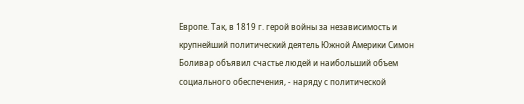Европе. Так, в 1819 г. герой войны за независимость и крупнейший политический деятель Южной Америки Симон Боливар объявил счастье людей и наибольший объем социального обеспечения, - наряду с политической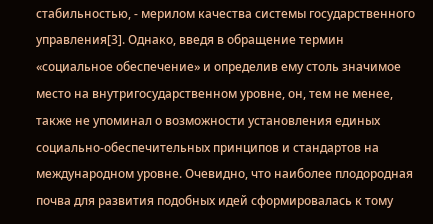стабильностью, - мерилом качества системы государственного управления[3]. Однако, введя в обращение термин «социальное обеспечение» и определив ему столь значимое место на внутригосударственном уровне, он, тем не менее, также не упоминал о возможности установления единых социально-обеспечительных принципов и стандартов на международном уровне. Очевидно, что наиболее плодородная почва для развития подобных идей сформировалась к тому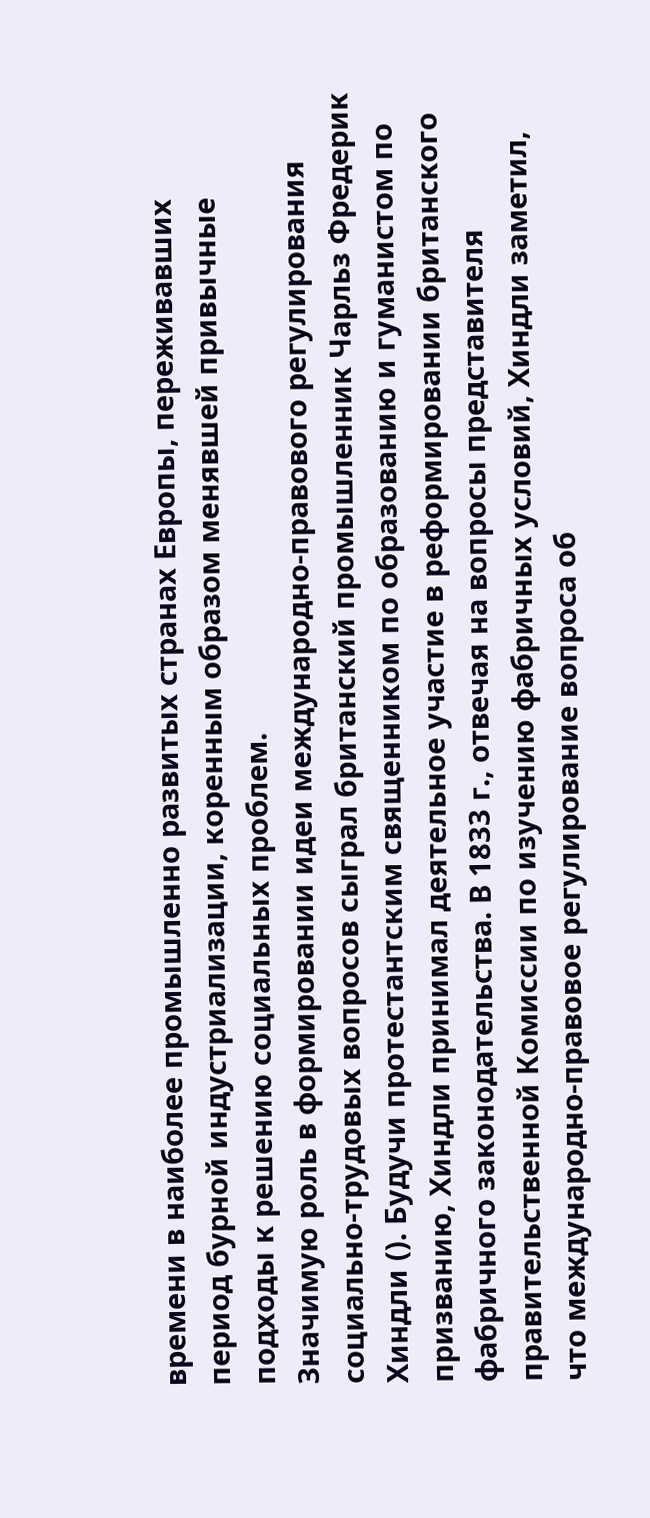времени в наиболее промышленно развитых странах Европы, переживавших период бурной индустриализации, коренным образом менявшей привычные подходы к решению социальных проблем.
Значимую роль в формировании идеи международно-правового регулирования социально-трудовых вопросов сыграл британский промышленник Чарльз Фредерик Хиндли (). Будучи протестантским священником по образованию и гуманистом по призванию, Хиндли принимал деятельное участие в реформировании британского фабричного законодательства. В 1833 г., отвечая на вопросы представителя правительственной Комиссии по изучению фабричных условий, Хиндли заметил, что международно-правовое регулирование вопроса об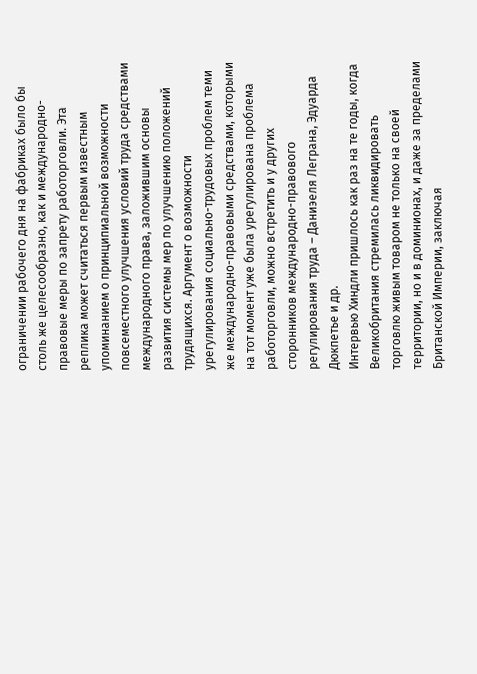ограничении рабочего дня на фабриках было бы столь же целесообразно, как и международно-правовые меры по запрету работорговли. Эта реплика может считаться первым известным упоминанием о принципиальной возможности повсеместного улучшения условий труда средствами международного права, заложившим основы развития системы мер по улучшению положений трудящихся. Аргумент о возможности урегулирования социально-трудовых проблем теми же международно-правовыми средствами, которыми на тот момент уже была урегулирована проблема работорговли, можно встретить и у других сторонников международно-правового регулирования труда – Даниэеля Леграна, Эдуарда Дюкпетье и др.
Интервью Хиндли пришлось как раз на те годы, когда Великобритания стремилась ликвидировать торговлю живым товаром не только на своей территории, но и в доминионах, и даже за пределами Британской Империи, заключая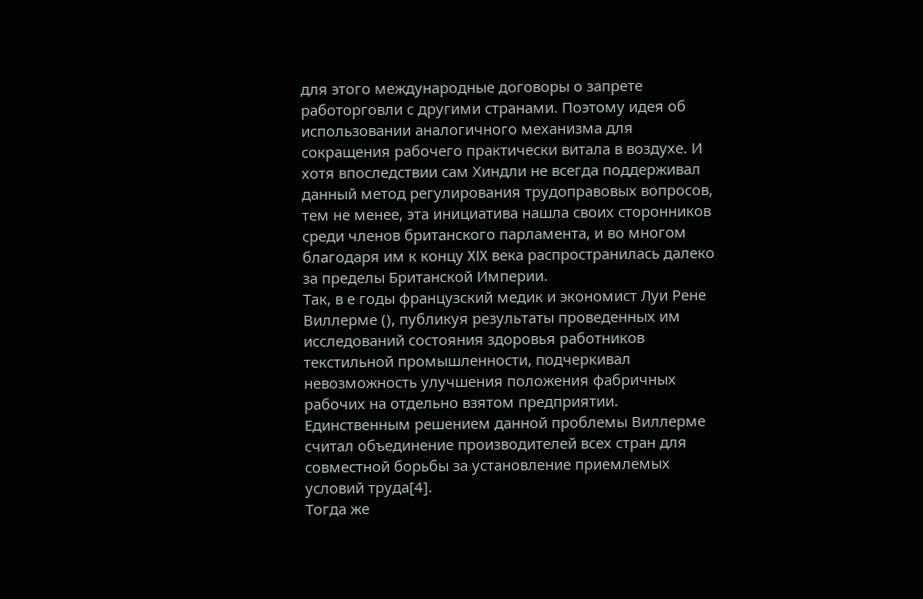для этого международные договоры о запрете работорговли с другими странами. Поэтому идея об использовании аналогичного механизма для сокращения рабочего практически витала в воздухе. И хотя впоследствии сам Хиндли не всегда поддерживал данный метод регулирования трудоправовых вопросов, тем не менее, эта инициатива нашла своих сторонников среди членов британского парламента, и во многом благодаря им к концу XIX века распространилась далеко за пределы Британской Империи.
Так, в е годы французский медик и экономист Луи Рене Виллерме (), публикуя результаты проведенных им исследований состояния здоровья работников текстильной промышленности, подчеркивал невозможность улучшения положения фабричных рабочих на отдельно взятом предприятии. Единственным решением данной проблемы Виллерме считал объединение производителей всех стран для совместной борьбы за установление приемлемых условий труда[4].
Тогда же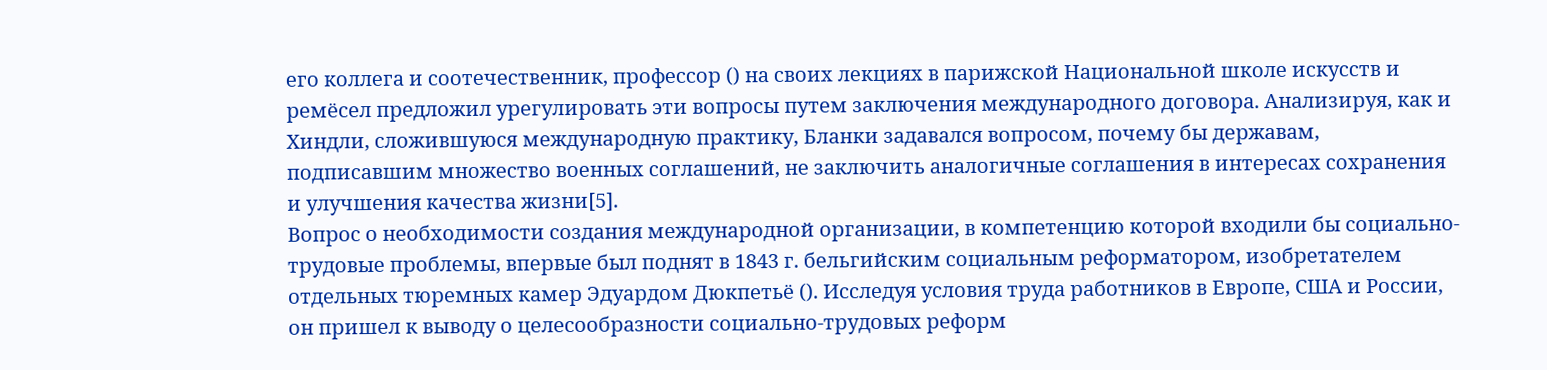его коллега и соотечественник, профессор () на своих лекциях в парижской Национальной школе искусств и ремёсел предложил урегулировать эти вопросы путем заключения международного договора. Анализируя, как и Хиндли, сложившуюся международную практику, Бланки задавался вопросом, почему бы державам, подписавшим множество военных соглашений, не заключить аналогичные соглашения в интересах сохранения и улучшения качества жизни[5].
Вопрос о необходимости создания международной организации, в компетенцию которой входили бы социально-трудовые проблемы, впервые был поднят в 1843 г. бельгийским социальным реформатором, изобретателем отдельных тюремных камер Эдуардом Дюкпетьё (). Исследуя условия труда работников в Европе, США и России, он пришел к выводу о целесообразности социально-трудовых реформ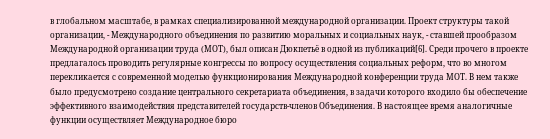в глобальном масштабе, в рамках специализированной международной организации. Проект структуры такой организации, - Международного объединения по развитию моральных и социальных наук, - ставшей прообразом Международной организации труда (МОТ), был описан Дюкпетьё в одной из публикаций[6]. Среди прочего в проекте предлагалось проводить регулярные конгрессы по вопросу осуществления социальных реформ, что во многом перекликается с современной моделью функционирования Международной конференции труда МОТ. В нем также было предусмотрено создание центрального секретариата объединения, в задачи которого входило бы обеспечение эффективного взаимодействия представителей государств-членов Объединения. В настоящее время аналогичные функции осуществляет Международное бюро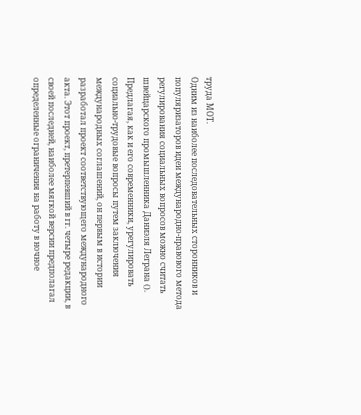труда МОТ.
Одним из наиболее последовательных сторонников и популяризаторов идеи международно-правового метода регулирования социальных вопросов можно считать швейцарского промышленника Даниэля Леграна (). Предлагая, как и его современники, урегулировать социально-трудовые вопросы путем заключения международных соглашений, он первым в истории разработал проект соответствующего международного акта. Этот проект, претерпевший в гг. четыре редакции, в своей последней, наиболее мягкой версии предполагал определенные ограничения на работу в ночное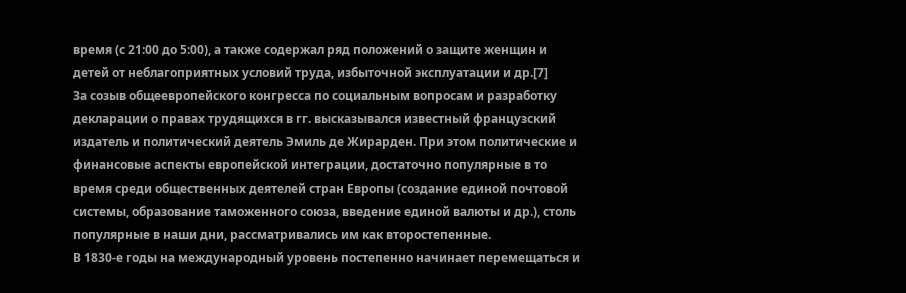время (с 21:00 до 5:00), а также содержал ряд положений о защите женщин и детей от неблагоприятных условий труда, избыточной эксплуатации и др.[7]
За созыв общеевропейского конгресса по социальным вопросам и разработку декларации о правах трудящихся в гг. высказывался известный французский издатель и политический деятель Эмиль де Жирарден. При этом политические и финансовые аспекты европейской интеграции, достаточно популярные в то время среди общественных деятелей стран Европы (создание единой почтовой системы, образование таможенного союза, введение единой валюты и др.), столь популярные в наши дни, рассматривались им как второстепенные.
В 1830-е годы на международный уровень постепенно начинает перемещаться и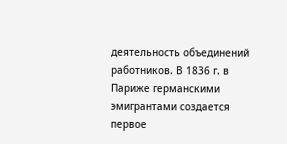деятельность объединений работников. В 1836 г. в Париже германскими эмигрантами создается первое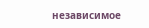независимое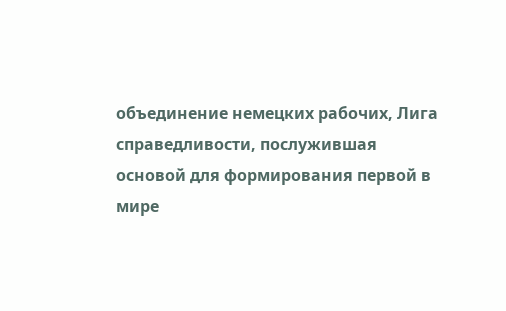объединение немецких рабочих, Лига справедливости, послужившая основой для формирования первой в мире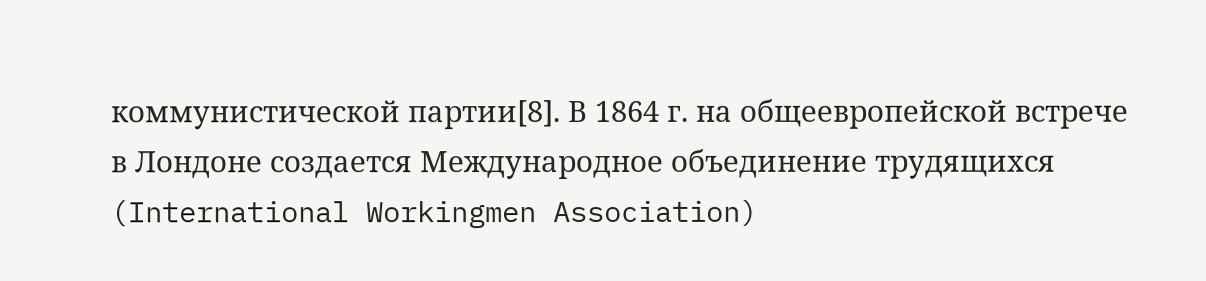коммунистической партии[8]. В 1864 г. на общеевропейской встрече в Лондоне создается Международное объединение трудящихся (International Workingmen Association)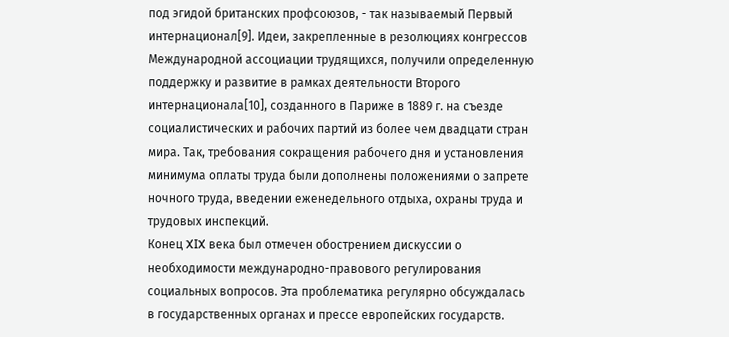под эгидой британских профсоюзов, - так называемый Первый интернационал[9]. Идеи, закрепленные в резолюциях конгрессов Международной ассоциации трудящихся, получили определенную поддержку и развитие в рамках деятельности Второго интернационала[10], созданного в Париже в 1889 г. на съезде социалистических и рабочих партий из более чем двадцати стран мира. Так, требования сокращения рабочего дня и установления минимума оплаты труда были дополнены положениями о запрете ночного труда, введении еженедельного отдыха, охраны труда и трудовых инспекций.
Конец XIX века был отмечен обострением дискуссии о необходимости международно-правового регулирования социальных вопросов. Эта проблематика регулярно обсуждалась в государственных органах и прессе европейских государств.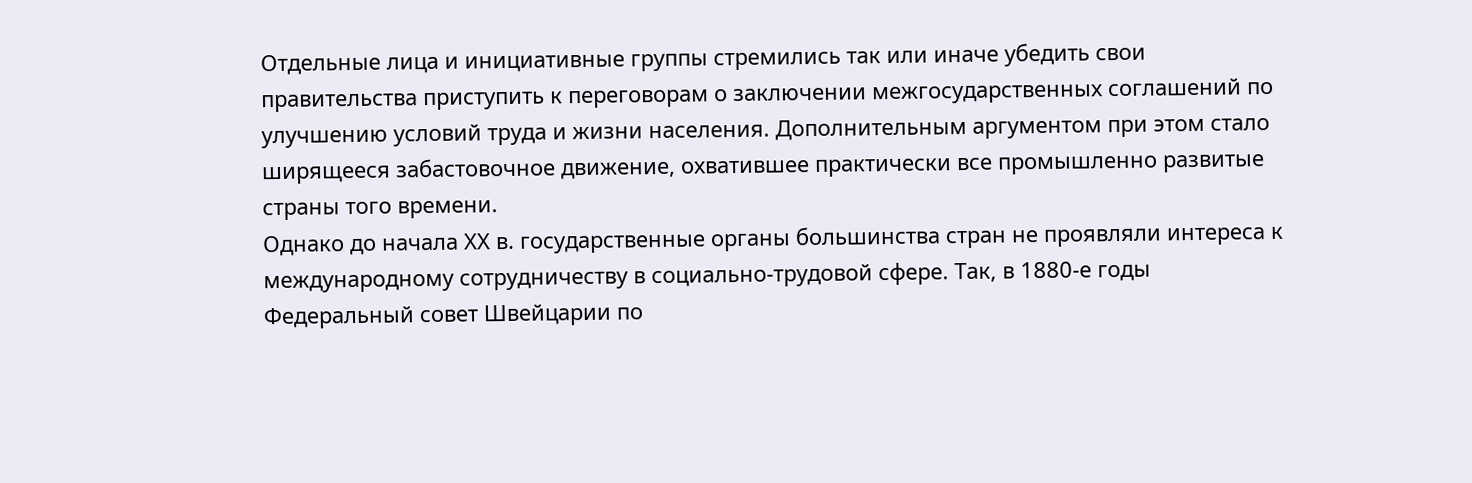Отдельные лица и инициативные группы стремились так или иначе убедить свои правительства приступить к переговорам о заключении межгосударственных соглашений по улучшению условий труда и жизни населения. Дополнительным аргументом при этом стало ширящееся забастовочное движение, охватившее практически все промышленно развитые страны того времени.
Однако до начала ХХ в. государственные органы большинства стран не проявляли интереса к международному сотрудничеству в социально-трудовой сфере. Так, в 1880-е годы Федеральный совет Швейцарии по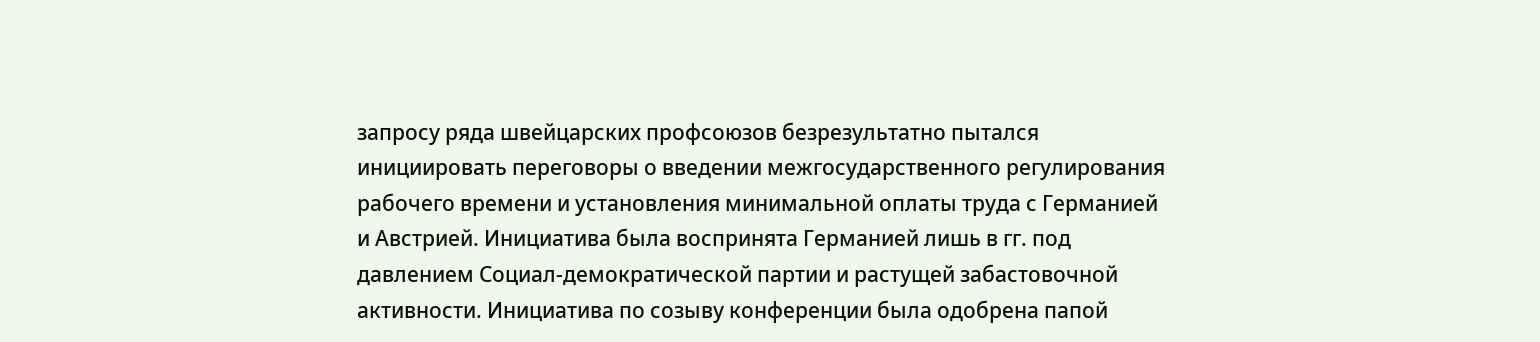запросу ряда швейцарских профсоюзов безрезультатно пытался инициировать переговоры о введении межгосударственного регулирования рабочего времени и установления минимальной оплаты труда с Германией и Австрией. Инициатива была воспринята Германией лишь в гг. под давлением Социал-демократической партии и растущей забастовочной активности. Инициатива по созыву конференции была одобрена папой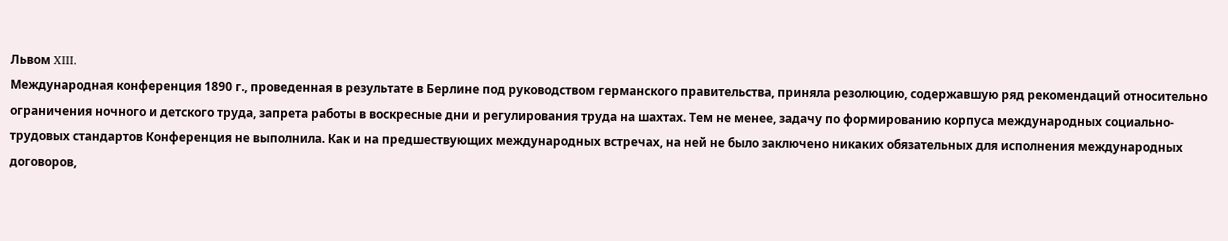Львом XIII.
Международная конференция 1890 г., проведенная в результате в Берлине под руководством германского правительства, приняла резолюцию, содержавшую ряд рекомендаций относительно ограничения ночного и детского труда, запрета работы в воскресные дни и регулирования труда на шахтах. Тем не менее, задачу по формированию корпуса международных социально-трудовых стандартов Конференция не выполнила. Как и на предшествующих международных встречах, на ней не было заключено никаких обязательных для исполнения международных договоров,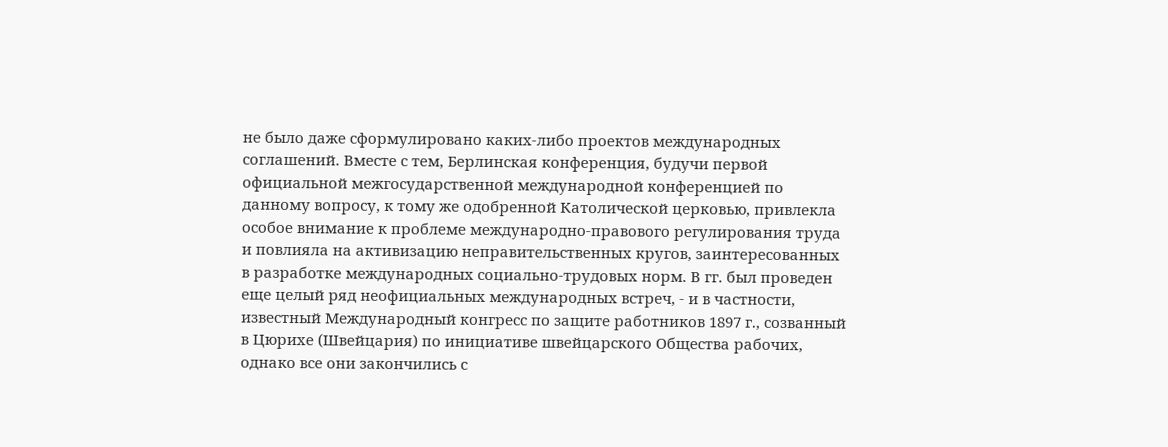не было даже сформулировано каких-либо проектов международных соглашений. Вместе с тем, Берлинская конференция, будучи первой официальной межгосударственной международной конференцией по данному вопросу, к тому же одобренной Католической церковью, привлекла особое внимание к проблеме международно-правового регулирования труда и повлияла на активизацию неправительственных кругов, заинтересованных в разработке международных социально-трудовых норм. В гг. был проведен еще целый ряд неофициальных международных встреч, - и в частности, известный Международный конгресс по защите работников 1897 г., созванный в Цюрихе (Швейцария) по инициативе швейцарского Общества рабочих, однако все они закончились с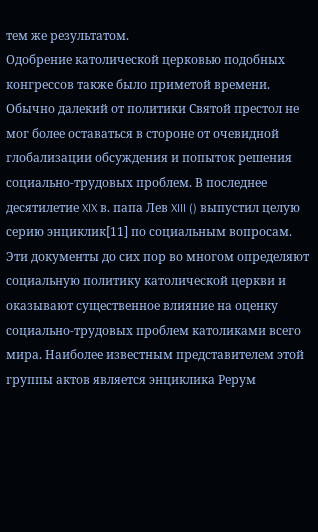тем же результатом.
Одобрение католической церковью подобных конгрессов также было приметой времени. Обычно далекий от политики Святой престол не мог более оставаться в стороне от очевидной глобализации обсуждения и попыток решения социально-трудовых проблем. В последнее десятилетие XIX в. папа Лев XIII () выпустил целую серию энциклик[11] по социальным вопросам. Эти документы до сих пор во многом определяют социальную политику католической церкви и оказывают существенное влияние на оценку социально-трудовых проблем католиками всего мира. Наиболее известным представителем этой группы актов является энциклика Рерум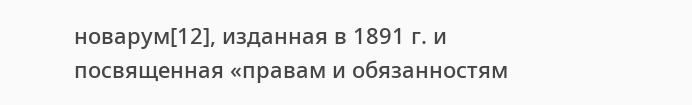новарум[12], изданная в 1891 г. и посвященная «правам и обязанностям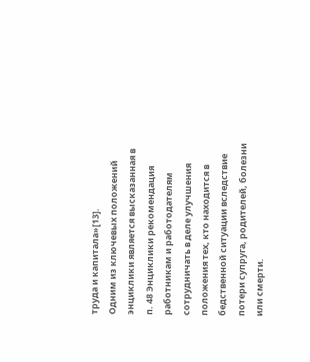труда и капитала»[13].
Одним из ключевых положений энциклики является высказанная в п. 48 Энциклики рекомендация работникам и работодателям сотрудничать в деле улучшения положения тех, кто находится в бедственной ситуации вследствие потери супруга, родителей, болезни или смерти.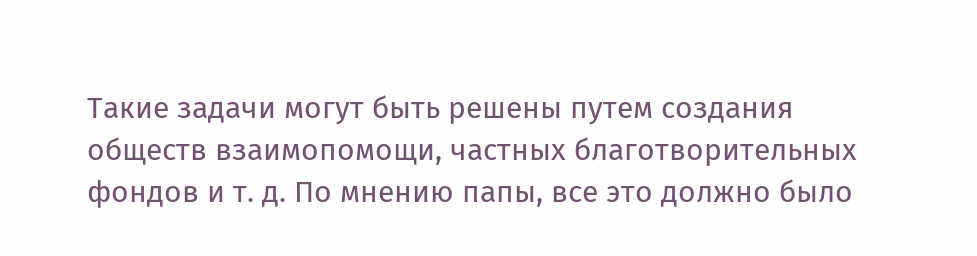Такие задачи могут быть решены путем создания обществ взаимопомощи, частных благотворительных фондов и т. д. По мнению папы, все это должно было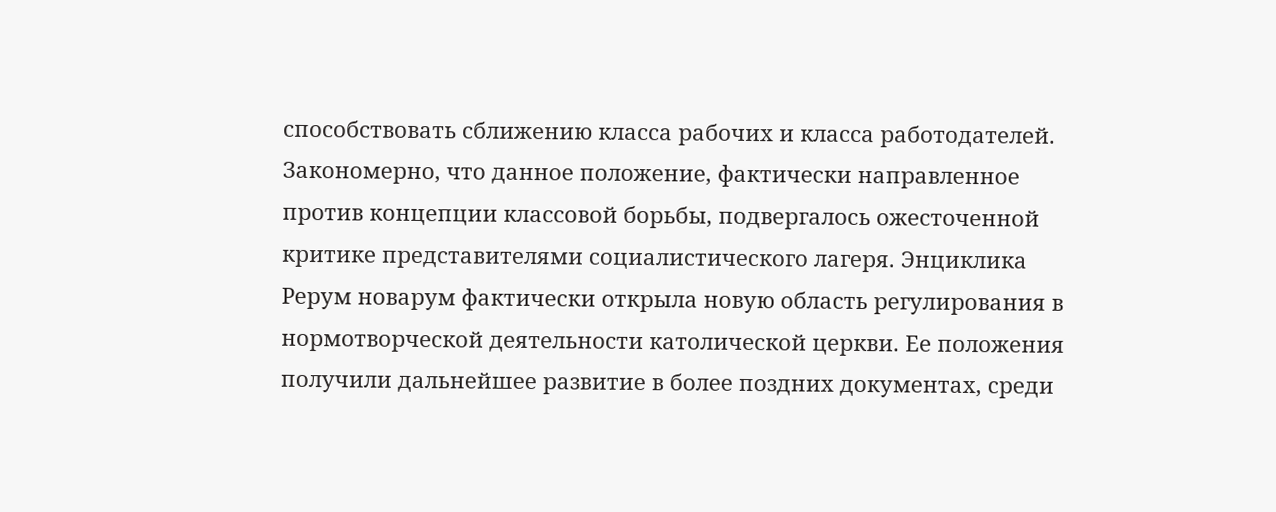способствовать сближению класса рабочих и класса работодателей. Закономерно, что данное положение, фактически направленное против концепции классовой борьбы, подвергалось ожесточенной критике представителями социалистического лагеря. Энциклика Рерум новарум фактически открыла новую область регулирования в нормотворческой деятельности католической церкви. Ее положения получили дальнейшее развитие в более поздних документах, среди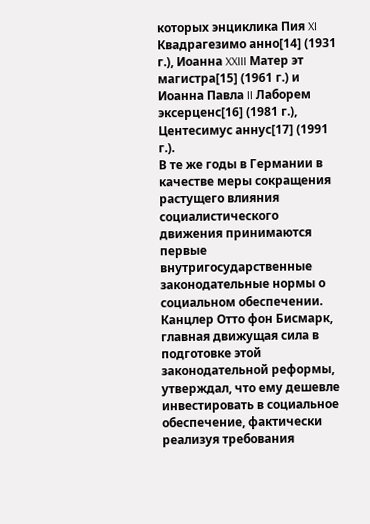которых энциклика Пия XI Квадрагезимо анно[14] (1931 г.), Иоанна XXIII Матер эт магистра[15] (1961 г.) и Иоанна Павла II Лаборем эксерценс[16] (1981 г.), Центесимус аннус[17] (1991 г.).
В те же годы в Германии в качестве меры сокращения растущего влияния социалистического движения принимаются первые внутригосударственные законодательные нормы о социальном обеспечении. Канцлер Отто фон Бисмарк, главная движущая сила в подготовке этой законодательной реформы, утверждал, что ему дешевле инвестировать в социальное обеспечение, фактически реализуя требования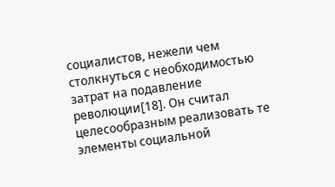социалистов, нежели чем столкнуться с необходимостью затрат на подавление революции[18]. Он считал целесообразным реализовать те элементы социальной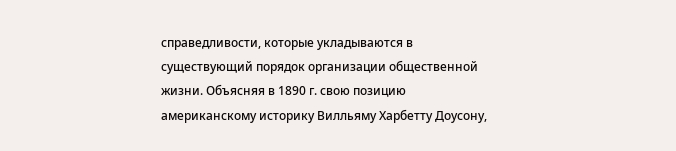справедливости, которые укладываются в существующий порядок организации общественной жизни. Объясняя в 1890 г. свою позицию американскому историку Вилльяму Харбетту Доусону,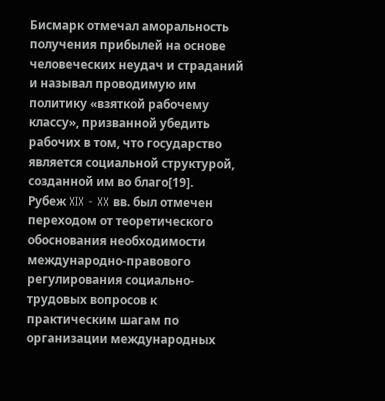Бисмарк отмечал аморальность получения прибылей на основе человеческих неудач и страданий и называл проводимую им политику «взяткой рабочему классу», призванной убедить рабочих в том, что государство является социальной структурой, созданной им во благо[19].
Рубеж XIX - XX вв. был отмечен переходом от теоретического обоснования необходимости международно-правового регулирования социально-трудовых вопросов к практическим шагам по организации международных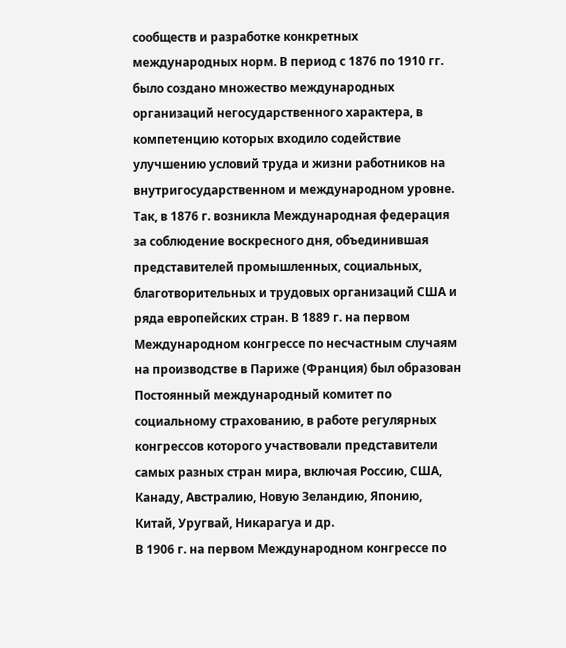сообществ и разработке конкретных международных норм. В период с 1876 по 1910 гг. было создано множество международных организаций негосударственного характера, в компетенцию которых входило содействие улучшению условий труда и жизни работников на внутригосударственном и международном уровне.
Так, в 1876 г. возникла Международная федерация за соблюдение воскресного дня, объединившая представителей промышленных, социальных, благотворительных и трудовых организаций США и ряда европейских стран. В 1889 г. на первом Международном конгрессе по несчастным случаям на производстве в Париже (Франция) был образован Постоянный международный комитет по социальному страхованию, в работе регулярных конгрессов которого участвовали представители самых разных стран мира, включая Россию, США, Канаду, Австралию, Новую Зеландию, Японию, Китай, Уругвай, Никарагуа и др.
В 1906 г. на первом Международном конгрессе по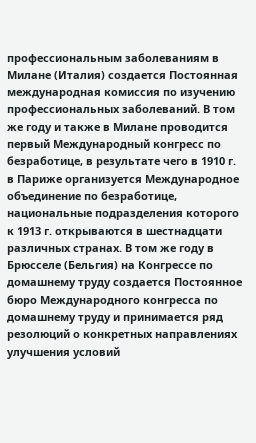профессиональным заболеваниям в Милане (Италия) создается Постоянная международная комиссия по изучению профессиональных заболеваний. В том же году и также в Милане проводится первый Международный конгресс по безработице, в результате чего в 1910 г. в Париже организуется Международное объединение по безработице, национальные подразделения которого к 1913 г. открываются в шестнадцати различных странах. В том же году в Брюсселе (Бельгия) на Конгрессе по домашнему труду создается Постоянное бюро Международного конгресса по домашнему труду и принимается ряд резолюций о конкретных направлениях улучшения условий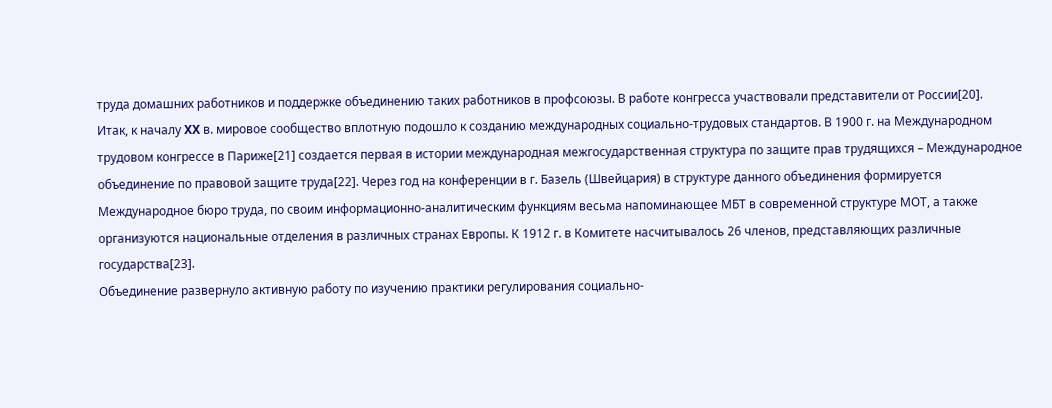труда домашних работников и поддержке объединению таких работников в профсоюзы. В работе конгресса участвовали представители от России[20].
Итак, к началу XX в. мировое сообщество вплотную подошло к созданию международных социально-трудовых стандартов. В 1900 г. на Международном трудовом конгрессе в Париже[21] создается первая в истории международная межгосударственная структура по защите прав трудящихся – Международное объединение по правовой защите труда[22]. Через год на конференции в г. Базель (Швейцария) в структуре данного объединения формируется Международное бюро труда, по своим информационно-аналитическим функциям весьма напоминающее МБТ в современной структуре МОТ, а также организуются национальные отделения в различных странах Европы. К 1912 г. в Комитете насчитывалось 26 членов, представляющих различные государства[23].
Объединение развернуло активную работу по изучению практики регулирования социально-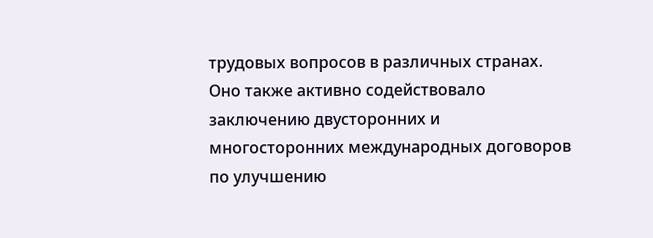трудовых вопросов в различных странах. Оно также активно содействовало заключению двусторонних и многосторонних международных договоров по улучшению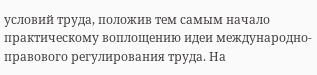условий труда, положив тем самым начало практическому воплощению идеи международно-правового регулирования труда. На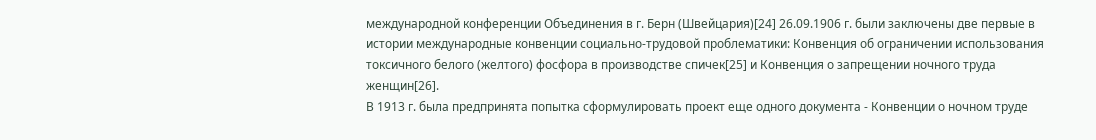международной конференции Объединения в г. Берн (Швейцария)[24] 26.09.1906 г. были заключены две первые в истории международные конвенции социально-трудовой проблематики: Конвенция об ограничении использования токсичного белого (желтого) фосфора в производстве спичек[25] и Конвенция о запрещении ночного труда женщин[26].
В 1913 г. была предпринята попытка сформулировать проект еще одного документа - Конвенции о ночном труде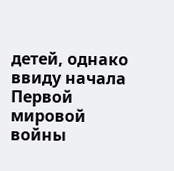детей, однако ввиду начала Первой мировой войны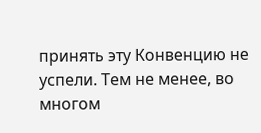принять эту Конвенцию не успели. Тем не менее, во многом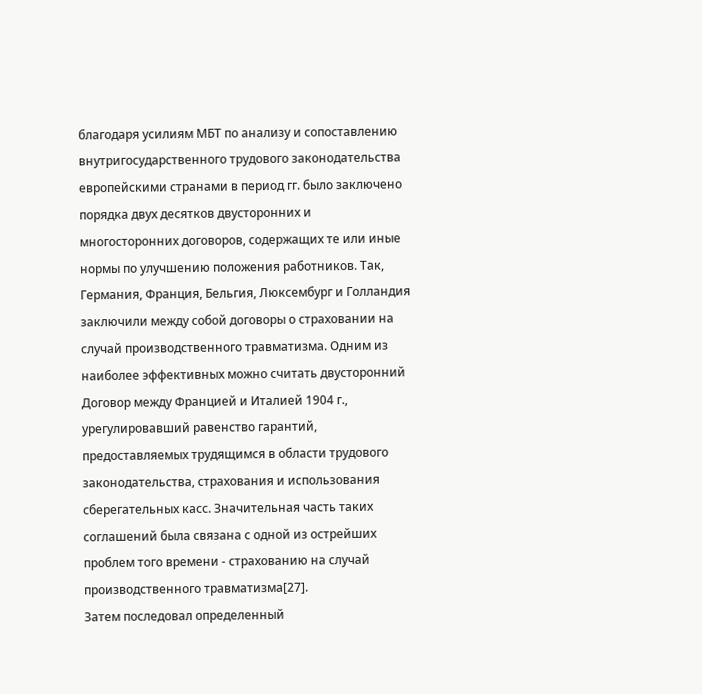благодаря усилиям МБТ по анализу и сопоставлению внутригосударственного трудового законодательства европейскими странами в период гг. было заключено порядка двух десятков двусторонних и многосторонних договоров, содержащих те или иные нормы по улучшению положения работников. Так, Германия, Франция, Бельгия, Люксембург и Голландия заключили между собой договоры о страховании на случай производственного травматизма. Одним из наиболее эффективных можно считать двусторонний Договор между Францией и Италией 1904 г., урегулировавший равенство гарантий, предоставляемых трудящимся в области трудового законодательства, страхования и использования сберегательных касс. Значительная часть таких соглашений была связана с одной из острейших проблем того времени - страхованию на случай производственного травматизма[27].
Затем последовал определенный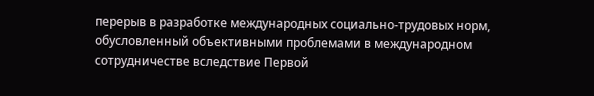перерыв в разработке международных социально-трудовых норм, обусловленный объективными проблемами в международном сотрудничестве вследствие Первой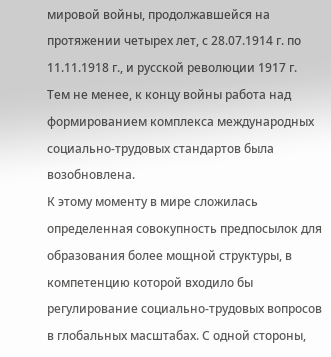мировой войны, продолжавшейся на протяжении четырех лет, с 28.07.1914 г. по 11.11.1918 г., и русской революции 1917 г. Тем не менее, к концу войны работа над формированием комплекса международных социально-трудовых стандартов была возобновлена.
К этому моменту в мире сложилась определенная совокупность предпосылок для образования более мощной структуры, в компетенцию которой входило бы регулирование социально-трудовых вопросов в глобальных масштабах. С одной стороны,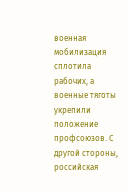военная мобилизация сплотила рабочих, а военные тяготы укрепили положение профсоюзов. С другой стороны, российская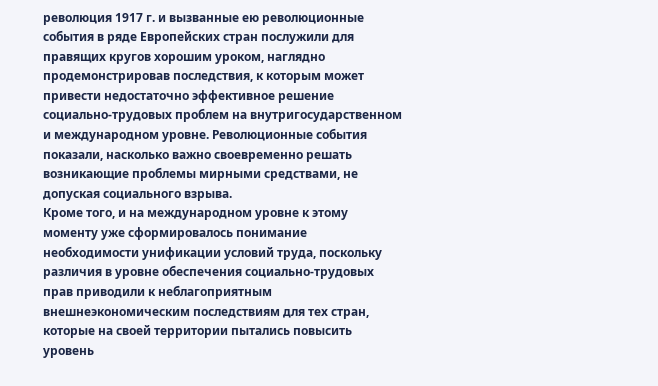революция 1917 г. и вызванные ею революционные события в ряде Европейских стран послужили для правящих кругов хорошим уроком, наглядно продемонстрировав последствия, к которым может привести недостаточно эффективное решение социально-трудовых проблем на внутригосударственном и международном уровне. Революционные события показали, насколько важно своевременно решать возникающие проблемы мирными средствами, не допуская социального взрыва.
Кроме того, и на международном уровне к этому моменту уже сформировалось понимание необходимости унификации условий труда, поскольку различия в уровне обеспечения социально-трудовых прав приводили к неблагоприятным внешнеэкономическим последствиям для тех стран, которые на своей территории пытались повысить уровень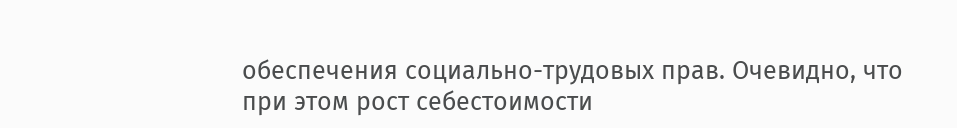обеспечения социально-трудовых прав. Очевидно, что при этом рост себестоимости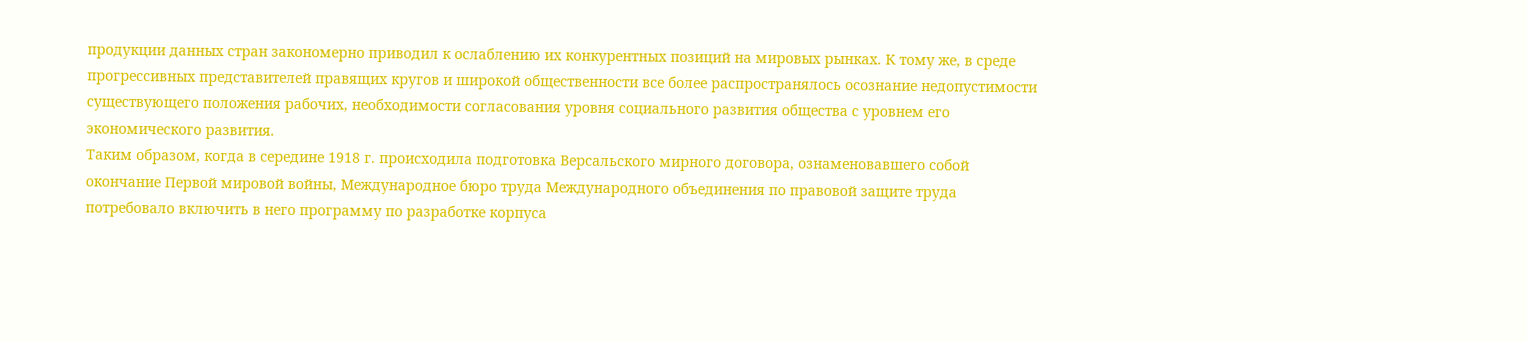продукции данных стран закономерно приводил к ослаблению их конкурентных позиций на мировых рынках. К тому же, в среде прогрессивных представителей правящих кругов и широкой общественности все более распространялось осознание недопустимости существующего положения рабочих, необходимости согласования уровня социального развития общества с уровнем его экономического развития.
Таким образом, когда в середине 1918 г. происходила подготовка Версальского мирного договора, ознаменовавшего собой окончание Первой мировой войны, Международное бюро труда Международного объединения по правовой защите труда потребовало включить в него программу по разработке корпуса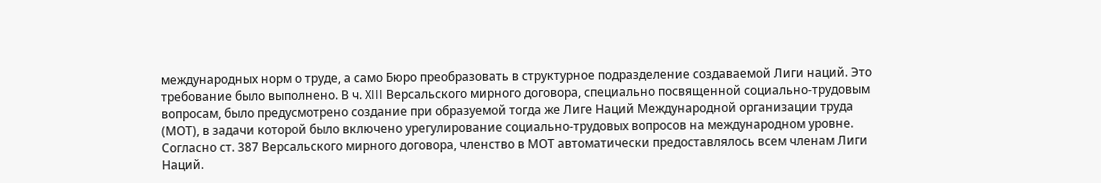международных норм о труде, а само Бюро преобразовать в структурное подразделение создаваемой Лиги наций. Это требование было выполнено. В ч. XIII Версальского мирного договора, специально посвященной социально-трудовым вопросам, было предусмотрено создание при образуемой тогда же Лиге Наций Международной организации труда (МОТ), в задачи которой было включено урегулирование социально-трудовых вопросов на международном уровне. Согласно ст. 387 Версальского мирного договора, членство в МОТ автоматически предоставлялось всем членам Лиги Наций.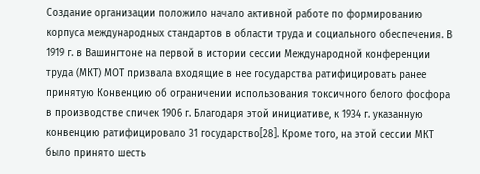Создание организации положило начало активной работе по формированию корпуса международных стандартов в области труда и социального обеспечения. В 1919 г. в Вашингтоне на первой в истории сессии Международной конференции труда (МКТ) МОТ призвала входящие в нее государства ратифицировать ранее принятую Конвенцию об ограничении использования токсичного белого фосфора в производстве спичек 1906 г. Благодаря этой инициативе, к 1934 г. указанную конвенцию ратифицировало 31 государство[28]. Кроме того, на этой сессии МКТ было принято шесть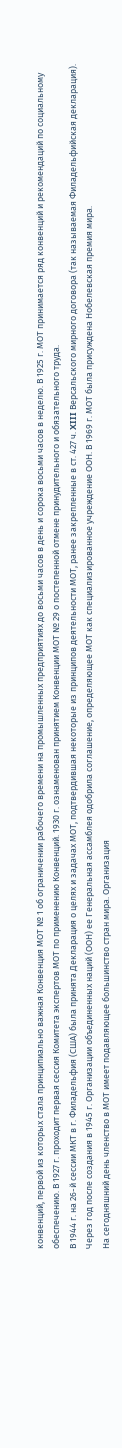конвенций, первой из которых стала принципиально важная Конвенция МОТ № 1 об ограничении рабочего времени на промышленных предприятиях до восьми часов в день и сорока восьми часов в неделю. В 1925 г. МОТ принимается ряд конвенций и рекомендаций по социальному обеспечению. В 1927 г. проходит первая сессия Комитета экспертов МОТ по применению Конвенций. 1930 г. ознаменован принятием Конвенции МОТ № 29 о постепенной отмене принудительного и обязательного труда.
В 1944 г. на 26-й сессии МКТ в г. Филадельфия (США) была принята Декларация о целях и задачах МОТ, подтвердившая некоторые из принципов деятельности МОТ, ранее закрепленные в ст. 427 ч. XIII Версальского мирного договора (так называемая Филадельфийская декларация). Через год после создания в 1945 г. Организации объединенных наций (ООН) ее Генеральная ассамблея одобрила соглашение, определяющее МОТ как специализированное учреждение ООН. В 1969 г. МОТ была присуждена Нобелевская премия мира.
На сегодняшний день членство в МОТ имеет подавляющее большинство стран мира. Организация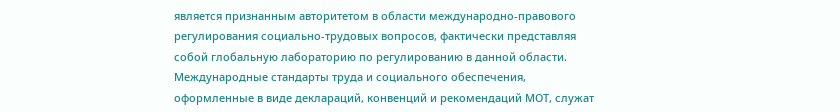является признанным авторитетом в области международно-правового регулирования социально-трудовых вопросов, фактически представляя собой глобальную лабораторию по регулированию в данной области. Международные стандарты труда и социального обеспечения, оформленные в виде деклараций, конвенций и рекомендаций МОТ, служат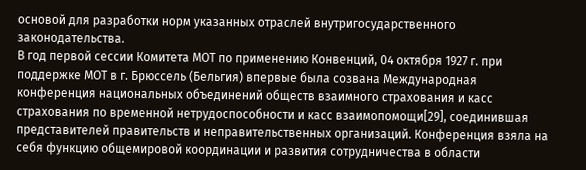основой для разработки норм указанных отраслей внутригосударственного законодательства.
В год первой сессии Комитета МОТ по применению Конвенций, 04 октября 1927 г. при поддержке МОТ в г. Брюссель (Бельгия) впервые была созвана Международная конференция национальных объединений обществ взаимного страхования и касс страхования по временной нетрудоспособности и касс взаимопомощи[29], соединившая представителей правительств и неправительственных организаций. Конференция взяла на себя функцию общемировой координации и развития сотрудничества в области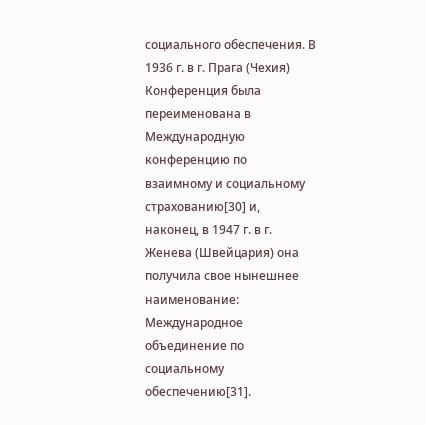социального обеспечения. В 1936 г. в г. Прага (Чехия) Конференция была переименована в Международную конференцию по взаимному и социальному страхованию[30] и, наконец, в 1947 г. в г. Женева (Швейцария) она получила свое нынешнее наименование: Международное объединение по социальному обеспечению[31].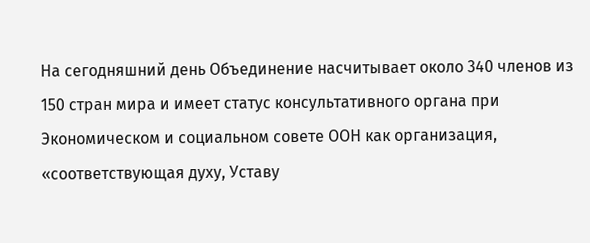На сегодняшний день Объединение насчитывает около 340 членов из 150 стран мира и имеет статус консультативного органа при Экономическом и социальном совете ООН как организация, «соответствующая духу, Уставу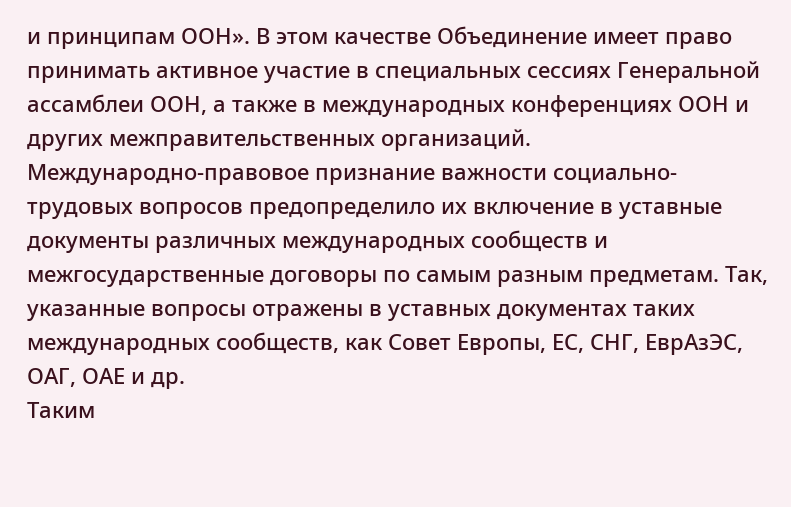и принципам ООН». В этом качестве Объединение имеет право принимать активное участие в специальных сессиях Генеральной ассамблеи ООН, а также в международных конференциях ООН и других межправительственных организаций.
Международно-правовое признание важности социально-трудовых вопросов предопределило их включение в уставные документы различных международных сообществ и межгосударственные договоры по самым разным предметам. Так, указанные вопросы отражены в уставных документах таких международных сообществ, как Совет Европы, ЕС, СНГ, ЕврАзЭС, ОАГ, ОАЕ и др.
Таким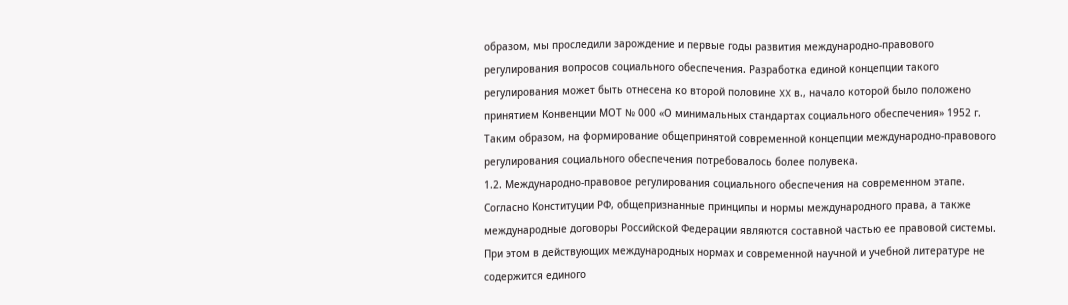образом, мы проследили зарождение и первые годы развития международно-правового регулирования вопросов социального обеспечения. Разработка единой концепции такого регулирования может быть отнесена ко второй половине XX в., начало которой было положено принятием Конвенции МОТ № 000 «О минимальных стандартах социального обеспечения» 1952 г. Таким образом, на формирование общепринятой современной концепции международно-правового регулирования социального обеспечения потребовалось более полувека.
1.2. Международно-правовое регулирования социального обеспечения на современном этапе.
Согласно Конституции РФ, общепризнанные принципы и нормы международного права, а также международные договоры Российской Федерации являются составной частью ее правовой системы. При этом в действующих международных нормах и современной научной и учебной литературе не содержится единого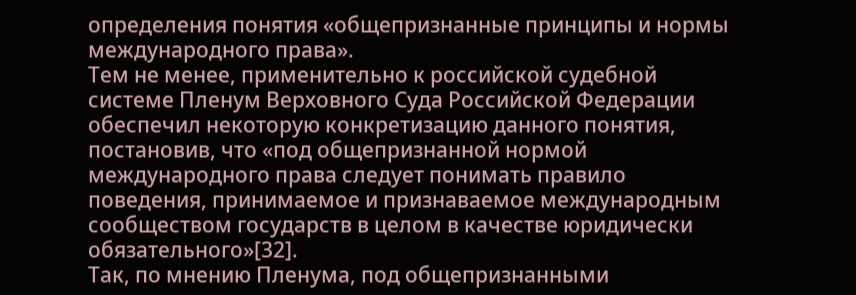определения понятия «общепризнанные принципы и нормы международного права».
Тем не менее, применительно к российской судебной системе Пленум Верховного Суда Российской Федерации обеспечил некоторую конкретизацию данного понятия, постановив, что «под общепризнанной нормой международного права следует понимать правило поведения, принимаемое и признаваемое международным сообществом государств в целом в качестве юридически обязательного»[32].
Так, по мнению Пленума, под общепризнанными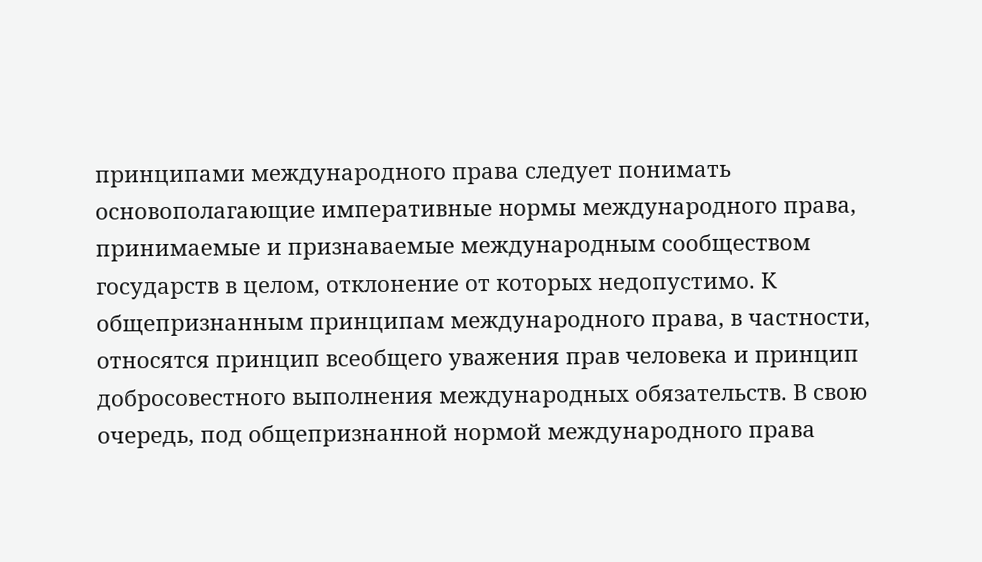принципами международного права следует понимать основополагающие императивные нормы международного права, принимаемые и признаваемые международным сообществом государств в целом, отклонение от которых недопустимо. К общепризнанным принципам международного права, в частности, относятся принцип всеобщего уважения прав человека и принцип добросовестного выполнения международных обязательств. В свою очередь, под общепризнанной нормой международного права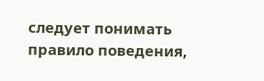следует понимать правило поведения,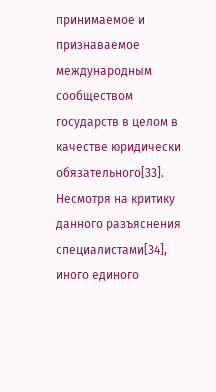принимаемое и признаваемое международным сообществом государств в целом в качестве юридически обязательного[33]. Несмотря на критику данного разъяснения специалистами[34], иного единого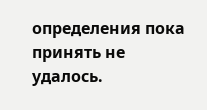определения пока принять не удалось.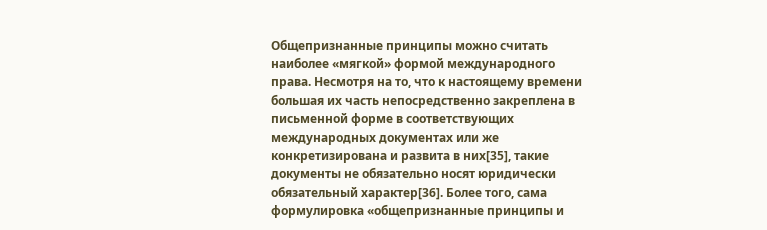Общепризнанные принципы можно считать наиболее «мягкой» формой международного права. Несмотря на то, что к настоящему времени большая их часть непосредственно закреплена в письменной форме в соответствующих международных документах или же конкретизирована и развита в них[35], такие документы не обязательно носят юридически обязательный характер[36]. Более того, сама формулировка «общепризнанные принципы и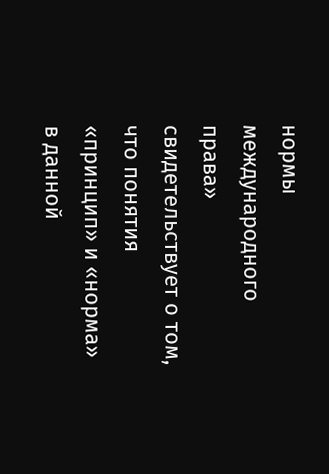нормы международного права» свидетельствует о том, что понятия «принцип» и «норма» в данной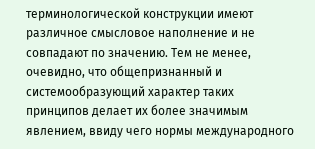терминологической конструкции имеют различное смысловое наполнение и не совпадают по значению. Тем не менее, очевидно, что общепризнанный и системообразующий характер таких принципов делает их более значимым явлением, ввиду чего нормы международного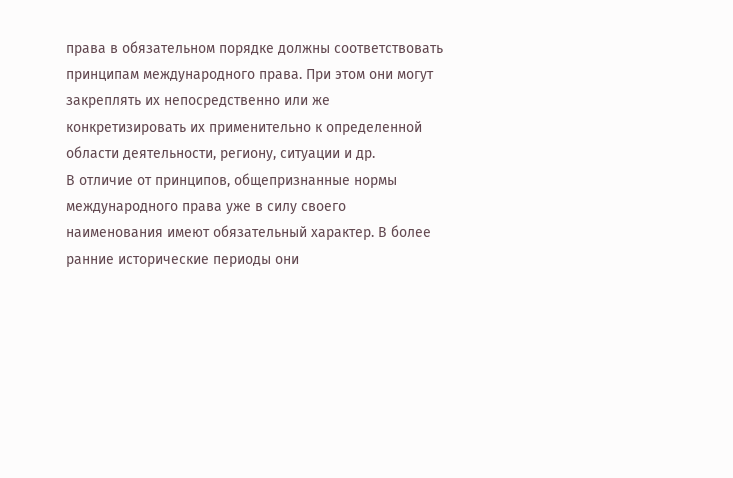права в обязательном порядке должны соответствовать принципам международного права. При этом они могут закреплять их непосредственно или же конкретизировать их применительно к определенной области деятельности, региону, ситуации и др.
В отличие от принципов, общепризнанные нормы международного права уже в силу своего наименования имеют обязательный характер. В более ранние исторические периоды они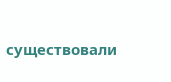существовали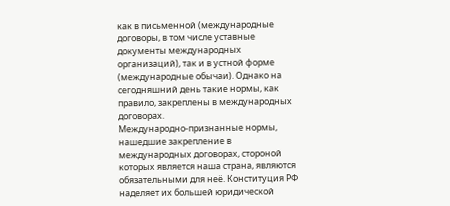как в письменной (международные договоры, в том числе уставные документы международных организаций), так и в устной форме (международные обычаи). Однако на сегодняшний день такие нормы, как правило, закреплены в международных договорах.
Международно-признанные нормы, нашедшие закрепление в международных договорах, стороной которых является наша страна, являются обязательными для неё. Конституция РФ наделяет их большей юридической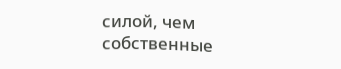силой, чем собственные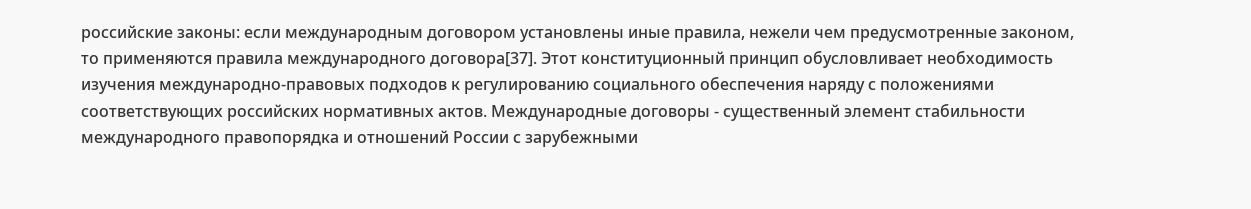российские законы: если международным договором установлены иные правила, нежели чем предусмотренные законом, то применяются правила международного договора[37]. Этот конституционный принцип обусловливает необходимость изучения международно-правовых подходов к регулированию социального обеспечения наряду с положениями соответствующих российских нормативных актов. Международные договоры - существенный элемент стабильности международного правопорядка и отношений России с зарубежными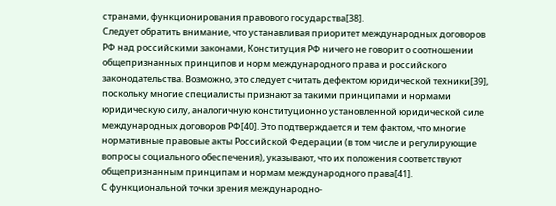странами, функционирования правового государства[38].
Следует обратить внимание, что устанавливая приоритет международных договоров РФ над российскими законами, Конституция РФ ничего не говорит о соотношении общепризнанных принципов и норм международного права и российского законодательства. Возможно, это следует считать дефектом юридической техники[39], поскольку многие специалисты признают за такими принципами и нормами юридическую силу, аналогичную конституционно установленной юридической силе международных договоров РФ[40]. Это подтверждается и тем фактом, что многие нормативные правовые акты Российской Федерации (в том числе и регулирующие вопросы социального обеспечения), указывают, что их положения соответствуют общепризнанным принципам и нормам международного права[41].
С функциональной точки зрения международно-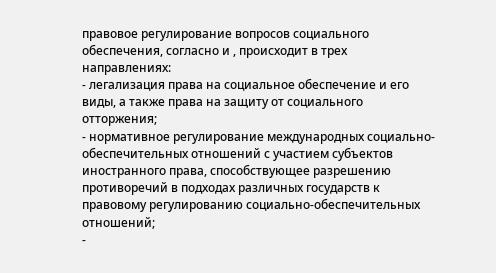правовое регулирование вопросов социального обеспечения, согласно и , происходит в трех направлениях:
- легализация права на социальное обеспечение и его виды, а также права на защиту от социального отторжения;
- нормативное регулирование международных социально-обеспечительных отношений с участием субъектов иностранного права, способствующее разрешению противоречий в подходах различных государств к правовому регулированию социально-обеспечительных отношений;
-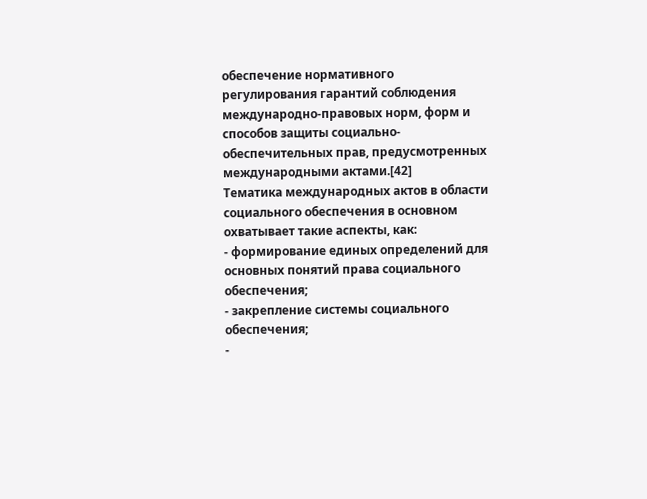обеспечение нормативного регулирования гарантий соблюдения международно-правовых норм, форм и способов защиты социально-обеспечительных прав, предусмотренных международными актами.[42]
Тематика международных актов в области социального обеспечения в основном охватывает такие аспекты, как:
- формирование единых определений для основных понятий права социального обеспечения;
- закрепление системы социального обеспечения;
-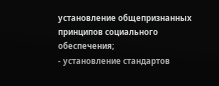установление общепризнанных принципов социального обеспечения;
- установление стандартов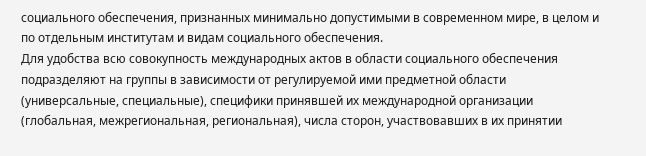социального обеспечения, признанных минимально допустимыми в современном мире, в целом и по отдельным институтам и видам социального обеспечения.
Для удобства всю совокупность международных актов в области социального обеспечения подразделяют на группы в зависимости от регулируемой ими предметной области (универсальные, специальные), специфики принявшей их международной организации (глобальная, межрегиональная, региональная), числа сторон, участвовавших в их принятии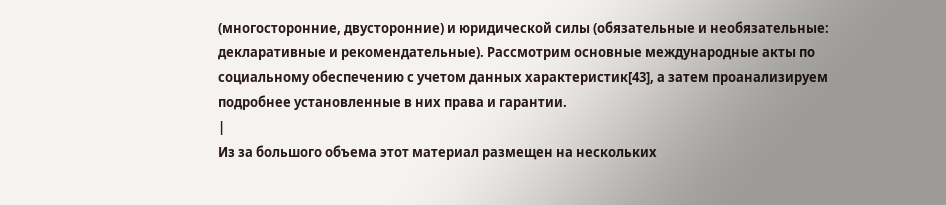(многосторонние, двусторонние) и юридической силы (обязательные и необязательные: декларативные и рекомендательные). Рассмотрим основные международные акты по социальному обеспечению с учетом данных характеристик[43], а затем проанализируем подробнее установленные в них права и гарантии.
|
Из за большого объема этот материал размещен на нескольких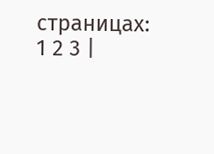страницах:
1 2 3 |